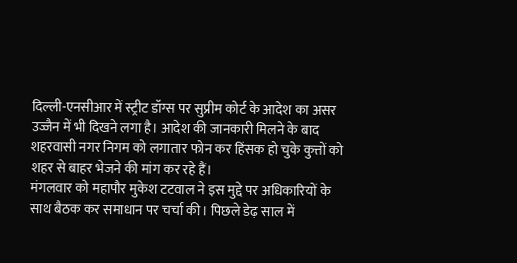दिल्ली-एनसीआर में स्ट्रीट डॉग्स पर सुप्रीम कोर्ट के आदेश का असर उज्जैन में भी दिखने लगा है। आदेश की जानकारी मिलने के बाद शहरवासी नगर निगम को लगातार फोन कर हिंसक हो चुके कुत्तों को शहर से बाहर भेजने की मांग कर रहे हैं।
मंगलवार को महापौर मुकेश टटवाल ने इस मुद्दे पर अधिकारियों के साथ बैठक कर समाधान पर चर्चा की। पिछले डेढ़ साल में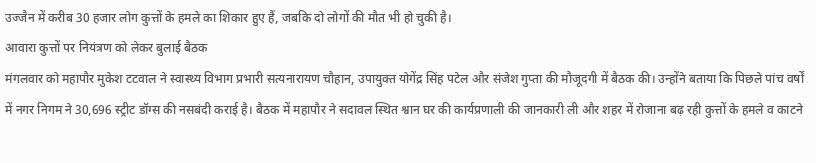उज्जैन में करीब 30 हजार लोग कुत्तों के हमले का शिकार हुए हैं, जबकि दो लोगों की मौत भी हो चुकी है।
आवारा कुत्तों पर नियंत्रण को लेकर बुलाई बैठक
मंगलवार को महापौर मुकेश टटवाल ने स्वास्थ्य विभाग प्रभारी सत्यनारायण चौहान, उपायुक्त योगेंद्र सिंह पटेल और संजेश गुप्ता की मौजूदगी में बैठक की। उन्होंने बताया कि पिछले पांच वर्षों में नगर निगम ने 30,696 स्ट्रीट डॉग्स की नसबंदी कराई है। बैठक में महापौर ने सदावल स्थित श्वान घर की कार्यप्रणाली की जानकारी ली और शहर में रोजाना बढ़ रही कुत्तों के हमले व काटने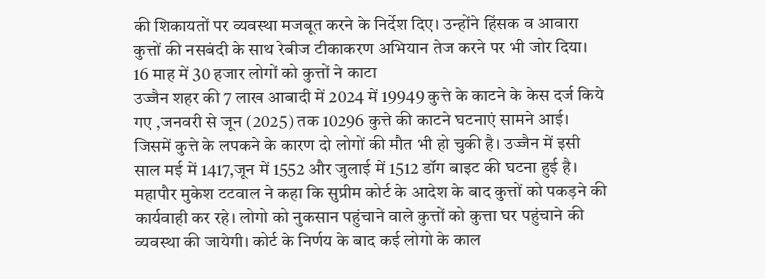की शिकायतों पर व्यवस्था मजबूत करने के निर्देश दिए। उन्होंने हिंसक व आवारा कुत्तों की नसबंदी के साथ रेबीज टीकाकरण अभियान तेज करने पर भी जोर दिया।
16 माह में 30 हजार लोगों को कुत्तों ने काटा
उज्जैन शहर की 7 लाख आबादी में 2024 में 19949 कुत्ते के काटने के केस दर्ज किये गए ,जनवरी से जून (2025) तक 10296 कुत्ते की काटने घटनाएं सामने आई। जिसमें कुत्ते के लपकने के कारण दो लोगों की मौत भी हो चुकी है। उज्जैन में इसी साल मई में 1417,जून में 1552 और जुलाई में 1512 डॉग बाइट की घटना हुई है।
महापौर मुकेश टटवाल ने कहा कि सुप्रीम कोर्ट के आदेश के बाद कुत्तों को पकड़ने की कार्यवाही कर रहे। लोगो को नुकसान पहुंचाने वाले कुत्तों को कुत्ता घर पहुंचाने की व्यवस्था की जायेगी। कोर्ट के निर्णय के बाद कई लोगो के काल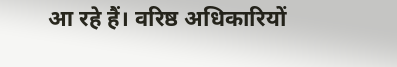आ रहे हैं। वरिष्ठ अधिकारियों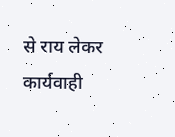से राय लेकर कार्यवाही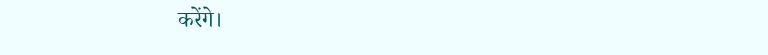करेंगे।